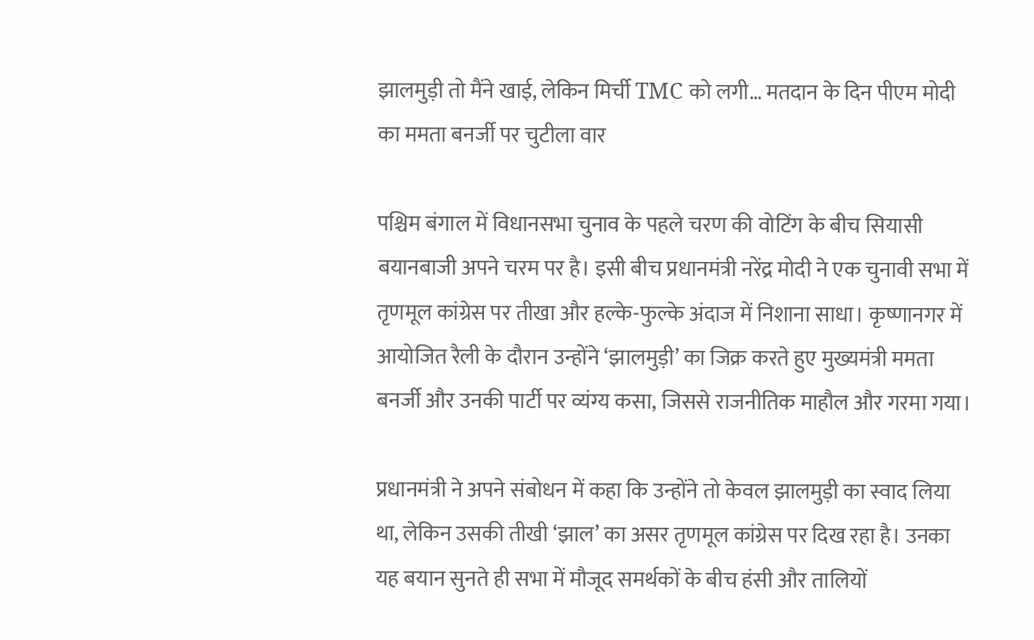झालमुड़ी तो मैंने खाई, लेकिन मिर्ची TMC को लगी… मतदान के दिन पीएम मोदी का ममता बनर्जी पर चुटीला वार

पश्चिम बंगाल में विधानसभा चुनाव के पहले चरण की वोटिंग के बीच सियासी बयानबाजी अपने चरम पर है। इसी बीच प्रधानमंत्री नरेंद्र मोदी ने एक चुनावी सभा में तृणमूल कांग्रेस पर तीखा और हल्के-फुल्के अंदाज में निशाना साधा। कृष्णानगर में आयोजित रैली के दौरान उन्होंने ‘झालमुड़ी’ का जिक्र करते हुए मुख्यमंत्री ममता बनर्जी और उनकी पार्टी पर व्यंग्य कसा, जिससे राजनीतिक माहौल और गरमा गया।

प्रधानमंत्री ने अपने संबोधन में कहा कि उन्होंने तो केवल झालमुड़ी का स्वाद लिया था, लेकिन उसकी तीखी ‘झाल’ का असर तृणमूल कांग्रेस पर दिख रहा है। उनका यह बयान सुनते ही सभा में मौजूद समर्थकों के बीच हंसी और तालियों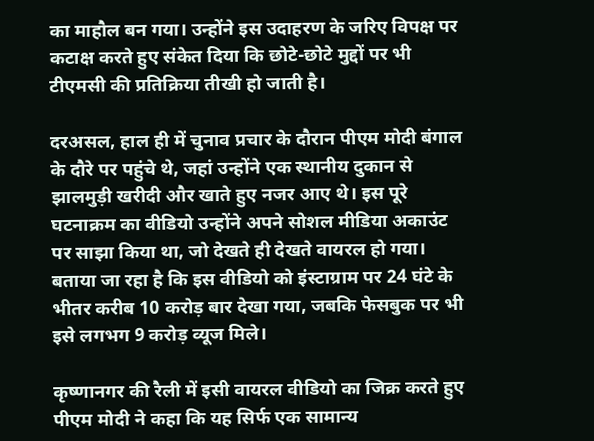का माहौल बन गया। उन्होंने इस उदाहरण के जरिए विपक्ष पर कटाक्ष करते हुए संकेत दिया कि छोटे-छोटे मुद्दों पर भी टीएमसी की प्रतिक्रिया तीखी हो जाती है।

दरअसल, हाल ही में चुनाव प्रचार के दौरान पीएम मोदी बंगाल के दौरे पर पहुंचे थे, जहां उन्होंने एक स्थानीय दुकान से झालमुड़ी खरीदी और खाते हुए नजर आए थे। इस पूरे घटनाक्रम का वीडियो उन्होंने अपने सोशल मीडिया अकाउंट पर साझा किया था, जो देखते ही देखते वायरल हो गया। बताया जा रहा है कि इस वीडियो को इंस्टाग्राम पर 24 घंटे के भीतर करीब 10 करोड़ बार देखा गया, जबकि फेसबुक पर भी इसे लगभग 9 करोड़ व्यूज मिले।

कृष्णानगर की रैली में इसी वायरल वीडियो का जिक्र करते हुए पीएम मोदी ने कहा कि यह सिर्फ एक सामान्य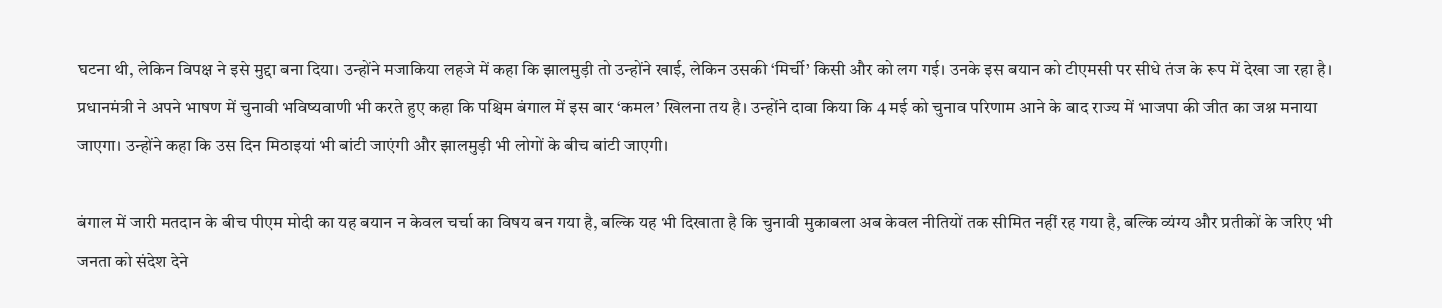घटना थी, लेकिन विपक्ष ने इसे मुद्दा बना दिया। उन्होंने मजाकिया लहजे में कहा कि झालमुड़ी तो उन्होंने खाई, लेकिन उसकी ‘मिर्ची’ किसी और को लग गई। उनके इस बयान को टीएमसी पर सीधे तंज के रूप में देखा जा रहा है।
प्रधानमंत्री ने अपने भाषण में चुनावी भविष्यवाणी भी करते हुए कहा कि पश्चिम बंगाल में इस बार ‘कमल’ खिलना तय है। उन्होंने दावा किया कि 4 मई को चुनाव परिणाम आने के बाद राज्य में भाजपा की जीत का जश्न मनाया जाएगा। उन्होंने कहा कि उस दिन मिठाइयां भी बांटी जाएंगी और झालमुड़ी भी लोगों के बीच बांटी जाएगी।

बंगाल में जारी मतदान के बीच पीएम मोदी का यह बयान न केवल चर्चा का विषय बन गया है, बल्कि यह भी दिखाता है कि चुनावी मुकाबला अब केवल नीतियों तक सीमित नहीं रह गया है, बल्कि व्यंग्य और प्रतीकों के जरिए भी जनता को संदेश देने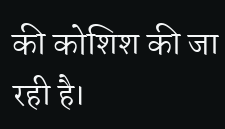की कोशिश की जा रही है।